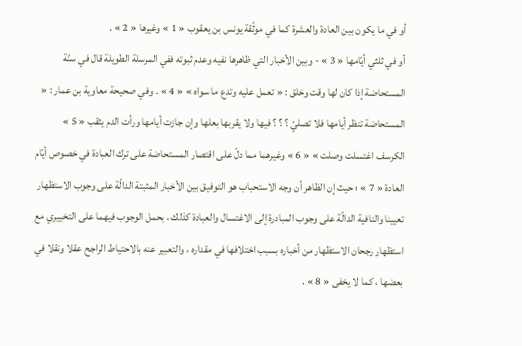أو في ما يكون بين العادة والعشرة كما في موثّقة يونس بن يعقوب « 1 » وغيرها « 2 » .
أو في ثلثي أيّامها « 3 » - وبين الأخبار التي ظاهرها نفيه وعدم ثبوته ففي المرسلة الطويلة قال في سنّة المستحاضة إذا كان لها وقت وخلق : « تعمل عليه وتدع ما سواه » « 4 » . وفي صحيحة معاوية بن عمار : « المستحاضة تنظر أيامها فلا تصليّ ؟ ؟ ؟ فيها ولا يقربها بعلها وإن جازت أيامها ورأت الدم يثقب « 5 » الكرسف اغتسلت وصلت » « 6 » وغيرهما مما دلّ على اقتصار المستحاضة على ترك العبادة في خصوص أيّام العادة « 7 » ؛ حيث إن الظاهر أن وجه الاستحباب هو التوفيق بين الأخبار المثبتة الدالّة على وجوب الاستظهار تعيينا والنافية الدالّة على وجوب المبادرة إلى الاغتسال والعبادة كذلك ، بحمل الوجوب فيهما على التخييري مع استظهار رجحان الاستظهار من أخباره بسبب اختلافها في مقداره ، والتعبير عنه بالاحتياط الراجح عقلا ونقلا في بعضها ، كما لا يخفى « 8 » .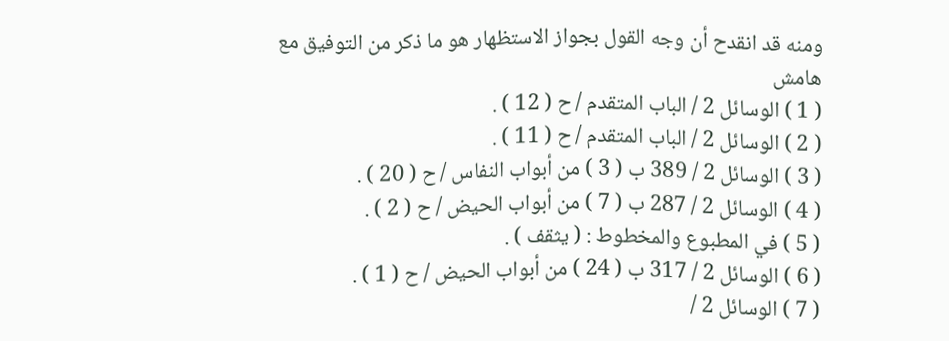ومنه قد انقدح أن وجه القول بجواز الاستظهار هو ما ذكر من التوفيق مع
هامش
( 1 ) الوسائل 2 / الباب المتقدم / ح ( 12 ) .
( 2 ) الوسائل 2 / الباب المتقدم / ح ( 11 ) .
( 3 ) الوسائل 2 / 389 ب ( 3 ) من أبواب النفاس / ح ( 20 ) .
( 4 ) الوسائل 2 / 287 ب ( 7 ) من أبواب الحيض / ح ( 2 ) .
( 5 ) في المطبوع والمخطوط : ( يثقف ) .
( 6 ) الوسائل 2 / 317 ب ( 24 ) من أبواب الحيض / ح ( 1 ) .
( 7 ) الوسائل 2 /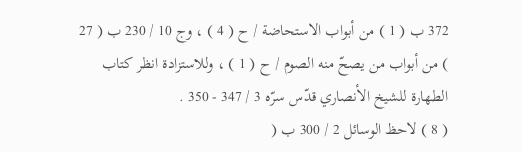372 ب ( 1 ) من أبواب الاستحاضة / ح ( 4 ) ، وج 10 / 230 ب ( 27 ) من أبواب من يصحّ منه الصوم / ح ( 1 ) ، وللاستزادة انظر كتاب الطهارة للشيخ الأنصاري قدّس سرّه 3 / 347 - 350 .
( 8 ) لاحظ الوسائل 2 / 300 ب (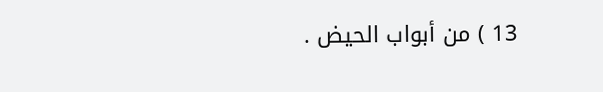13 ) من أبواب الحيض .